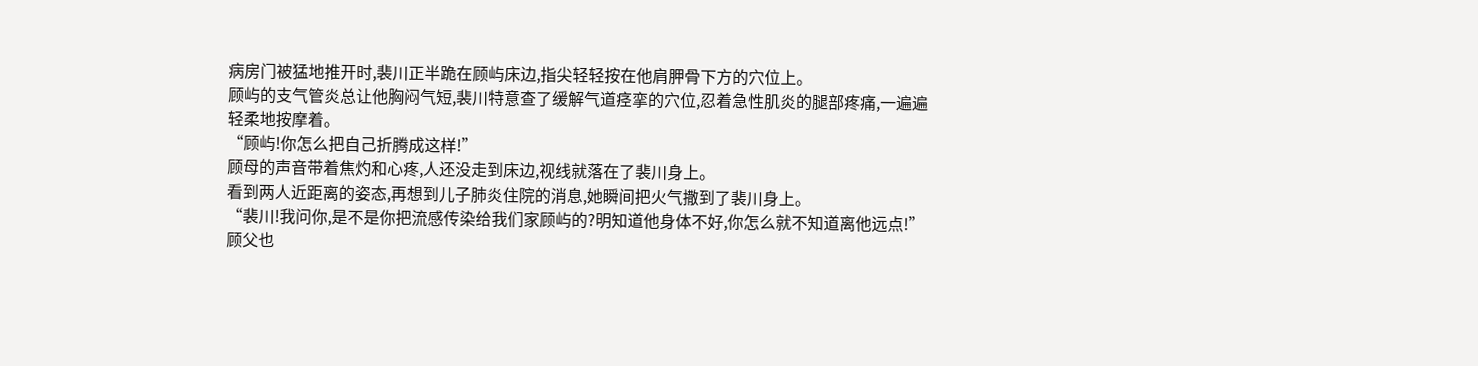病房门被猛地推开时,裴川正半跪在顾屿床边,指尖轻轻按在他肩胛骨下方的穴位上。
顾屿的支气管炎总让他胸闷气短,裴川特意查了缓解气道痉挛的穴位,忍着急性肌炎的腿部疼痛,一遍遍轻柔地按摩着。
“顾屿!你怎么把自己折腾成这样!”
顾母的声音带着焦灼和心疼,人还没走到床边,视线就落在了裴川身上。
看到两人近距离的姿态,再想到儿子肺炎住院的消息,她瞬间把火气撒到了裴川身上。
“裴川!我问你,是不是你把流感传染给我们家顾屿的?明知道他身体不好,你怎么就不知道离他远点!”
顾父也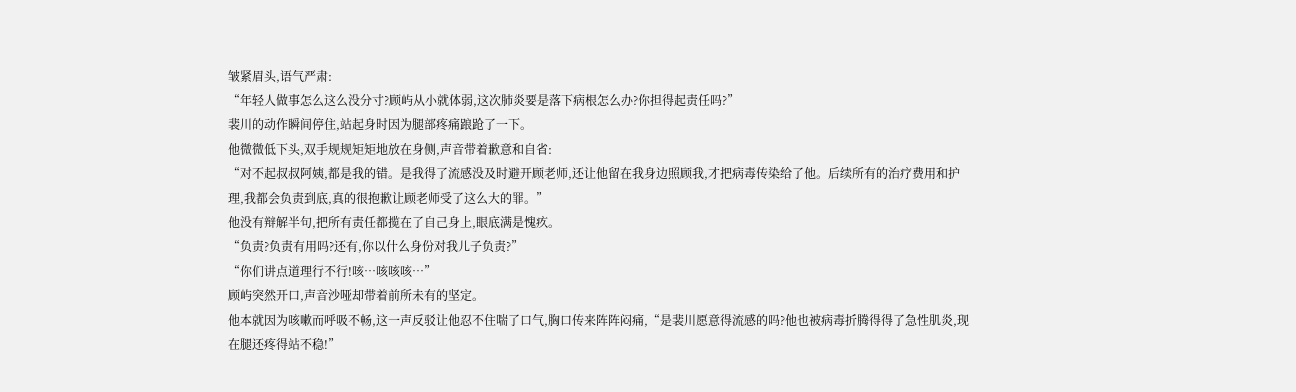皱紧眉头,语气严肃:
“年轻人做事怎么这么没分寸?顾屿从小就体弱,这次肺炎要是落下病根怎么办?你担得起责任吗?”
裴川的动作瞬间停住,站起身时因为腿部疼痛踉跄了一下。
他微微低下头,双手规规矩矩地放在身侧,声音带着歉意和自省:
“对不起叔叔阿姨,都是我的错。是我得了流感没及时避开顾老师,还让他留在我身边照顾我,才把病毒传染给了他。后续所有的治疗费用和护理,我都会负责到底,真的很抱歉让顾老师受了这么大的罪。”
他没有辩解半句,把所有责任都揽在了自己身上,眼底满是愧疚。
“负责?负责有用吗?还有,你以什么身份对我儿子负责?”
“你们讲点道理行不行!咳…咳咳咳…”
顾屿突然开口,声音沙哑却带着前所未有的坚定。
他本就因为咳嗽而呼吸不畅,这一声反驳让他忍不住喘了口气,胸口传来阵阵闷痛,“是裴川愿意得流感的吗?他也被病毒折腾得得了急性肌炎,现在腿还疼得站不稳!”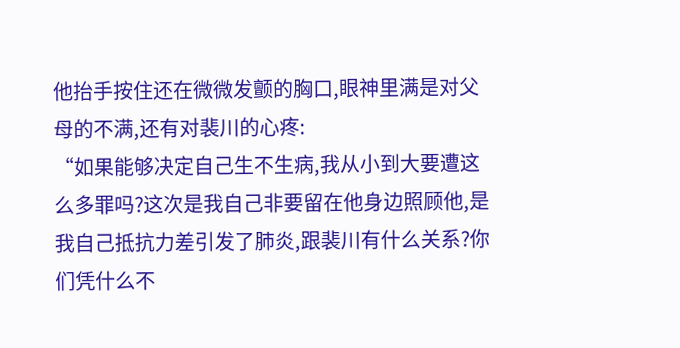他抬手按住还在微微发颤的胸口,眼神里满是对父母的不满,还有对裴川的心疼:
“如果能够决定自己生不生病,我从小到大要遭这么多罪吗?这次是我自己非要留在他身边照顾他,是我自己抵抗力差引发了肺炎,跟裴川有什么关系?你们凭什么不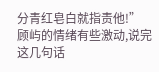分青红皂白就指责他!”
顾屿的情绪有些激动,说完这几句话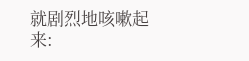就剧烈地咳嗽起来: